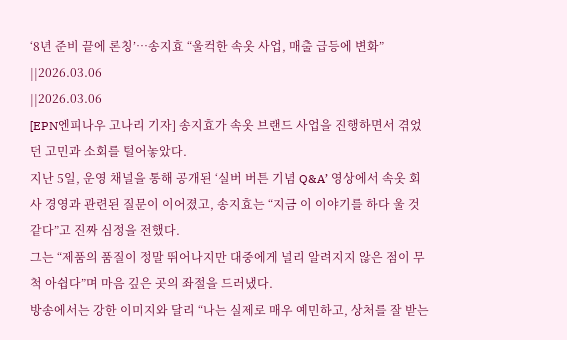‘8년 준비 끝에 론칭’…송지효 “울컥한 속옷 사업, 매출 급등에 변화”
||2026.03.06
||2026.03.06
[EPN엔피나우 고나리 기자] 송지효가 속옷 브랜드 사업을 진행하면서 겪었던 고민과 소회를 털어놓았다.
지난 5일, 운영 채널을 통해 공개된 ‘실버 버튼 기념 Q&A’ 영상에서 속옷 회사 경영과 관련된 질문이 이어졌고, 송지효는 “지금 이 이야기를 하다 울 것 같다”고 진짜 심정을 전했다.
그는 “제품의 품질이 정말 뛰어나지만 대중에게 널리 알려지지 않은 점이 무척 아쉽다”며 마음 깊은 곳의 좌절을 드러냈다.
방송에서는 강한 이미지와 달리 “나는 실제로 매우 예민하고, 상처를 잘 받는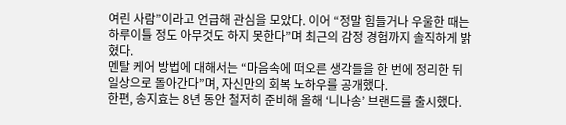여린 사람”이라고 언급해 관심을 모았다. 이어 “정말 힘들거나 우울한 때는 하루이틀 정도 아무것도 하지 못한다”며 최근의 감정 경험까지 솔직하게 밝혔다.
멘탈 케어 방법에 대해서는 “마음속에 떠오른 생각들을 한 번에 정리한 뒤 일상으로 돌아간다”며, 자신만의 회복 노하우를 공개했다.
한편, 송지효는 8년 동안 철저히 준비해 올해 ‘니나송’ 브랜드를 출시했다.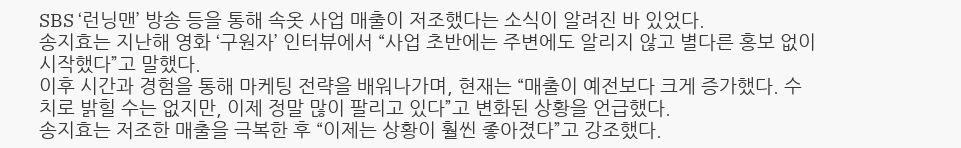SBS ‘런닝맨’ 방송 등을 통해 속옷 사업 매출이 저조했다는 소식이 알려진 바 있었다.
송지효는 지난해 영화 ‘구원자’ 인터뷰에서 “사업 초반에는 주변에도 알리지 않고 별다른 홍보 없이 시작했다”고 말했다.
이후 시간과 경험을 통해 마케팅 전략을 배워나가며, 현재는 “매출이 예전보다 크게 증가했다. 수치로 밝힐 수는 없지만, 이제 정말 많이 팔리고 있다”고 변화된 상황을 언급했다.
송지효는 저조한 매출을 극복한 후 “이제는 상황이 훨씬 좋아졌다”고 강조했다.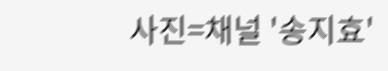사진=채널 '송지효'